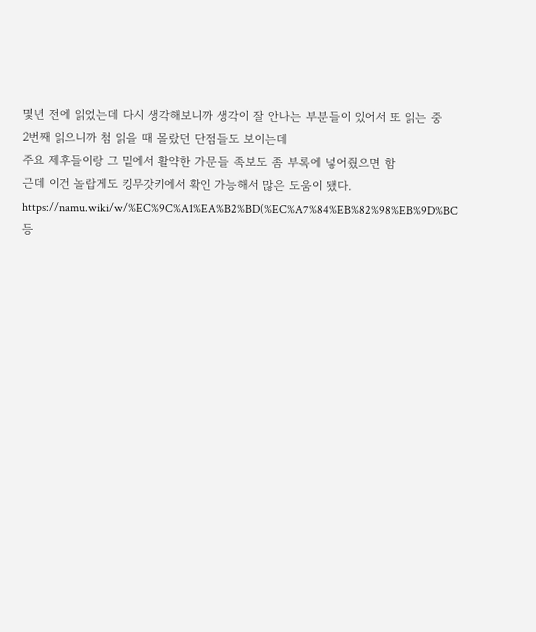몇년 전에 읽었는데 다시 생각해보니까 생각이 잘 안나는 부분들이 있어서 또 읽는 중
2번째 읽으니까 첨 읽을 때 몰랐던 단점들도 보이는데
주요 제후들이랑 그 밑에서 활약한 가문들 족보도 좀 부록에 넣어줬으면 함
근데 이건 놀랍게도 킹무갓키에서 확인 가능해서 많은 도움이 됐다.
https://namu.wiki/w/%EC%9C%A1%EA%B2%BD(%EC%A7%84%EB%82%98%EB%9D%BC 등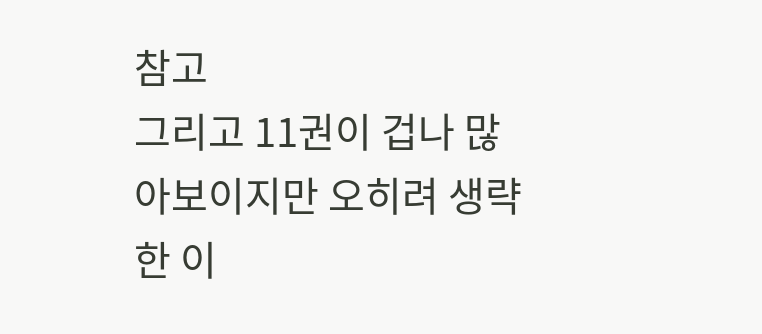참고
그리고 11권이 겁나 많아보이지만 오히려 생략한 이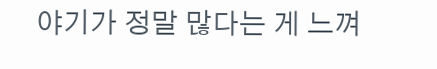야기가 정말 많다는 게 느껴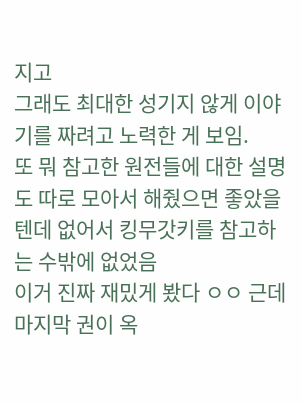지고
그래도 최대한 성기지 않게 이야기를 짜려고 노력한 게 보임.
또 뭐 참고한 원전들에 대한 설명도 따로 모아서 해줬으면 좋았을텐데 없어서 킹무갓키를 참고하는 수밖에 없었음
이거 진짜 재밌게 봤다 ㅇㅇ 근데 마지막 권이 옥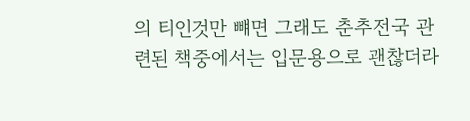의 티인것만 뺴면 그래도 춘추전국 관련된 책중에서는 입문용으로 괜찮더라